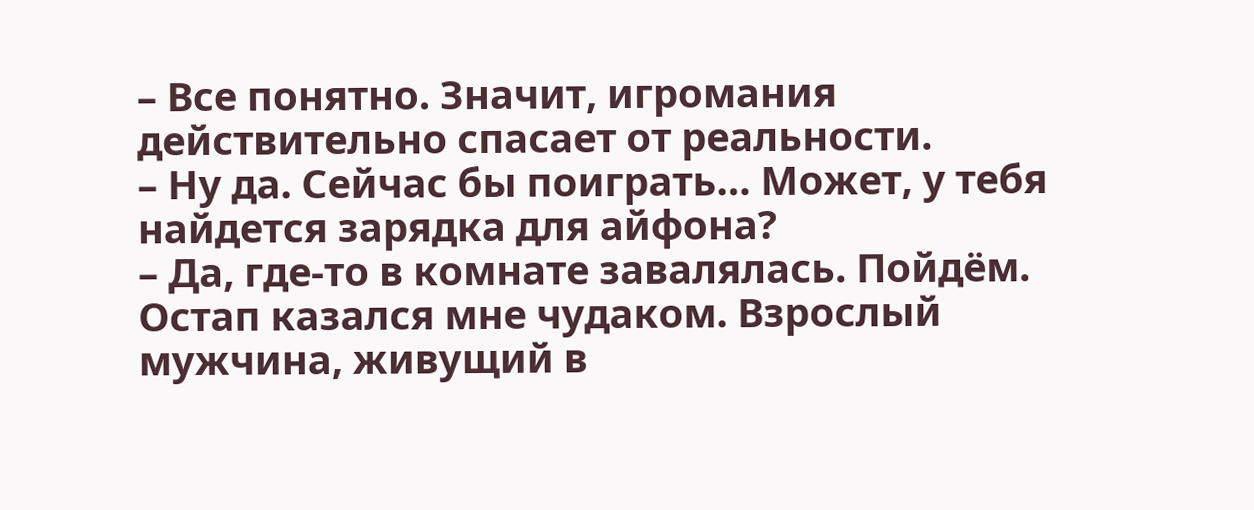– Все понятно. Значит, игромания действительно спасает от реальности.
– Ну да. Сейчас бы поиграть… Может, у тебя найдется зарядка для айфона?
– Да, где-то в комнате завалялась. Пойдём.
Остап казался мне чудаком. Взрослый мужчина, живущий в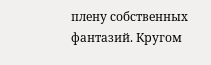плену собственных фантазий. Кругом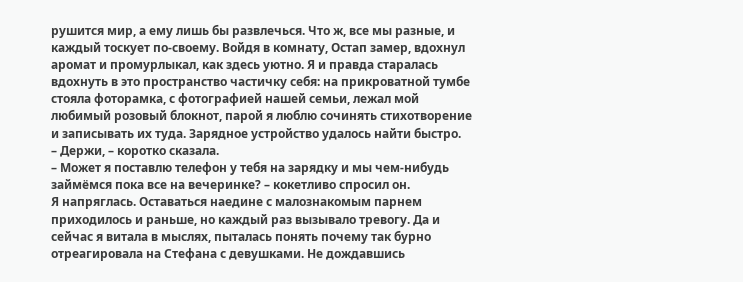рушится мир, а ему лишь бы развлечься. Что ж, все мы разные, и каждый тоскует по-своему. Войдя в комнату, Остап замер, вдохнул аромат и промурлыкал, как здесь уютно. Я и правда старалась вдохнуть в это пространство частичку себя: на прикроватной тумбе стояла фоторамка, с фотографией нашей семьи, лежал мой любимый розовый блокнот, парой я люблю сочинять стихотворение и записывать их туда. Зарядное устройство удалось найти быстро.
– Держи, – коротко сказала.
– Может я поставлю телефон у тебя на зарядку и мы чем-нибудь займёмся пока все на вечеринке? – кокетливо спросил он.
Я напряглась. Оставаться наедине с малознакомым парнем приходилось и раньше, но каждый раз вызывало тревогу. Да и сейчас я витала в мыслях, пыталась понять почему так бурно отреагировала на Стефана с девушками. Не дождавшись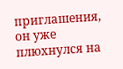приглашения, он уже плюхнулся на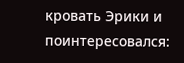кровать Эрики и поинтересовался: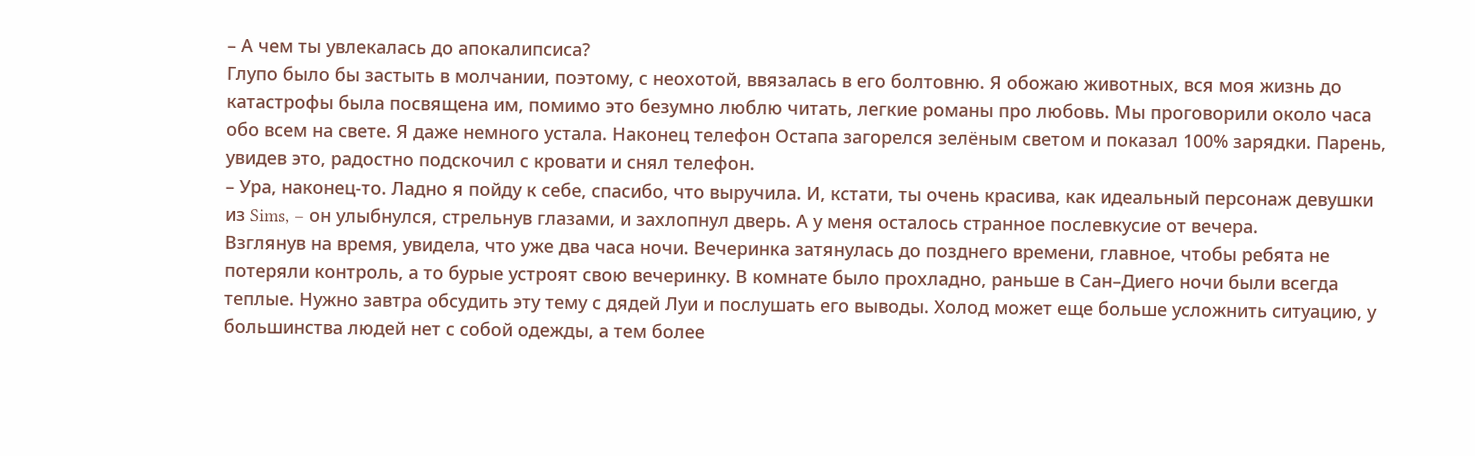– А чем ты увлекалась до апокалипсиса?
Глупо было бы застыть в молчании, поэтому, с неохотой, ввязалась в его болтовню. Я обожаю животных, вся моя жизнь до катастрофы была посвящена им, помимо это безумно люблю читать, легкие романы про любовь. Мы проговорили около часа обо всем на свете. Я даже немного устала. Наконец телефон Остапа загорелся зелёным светом и показал 100% зарядки. Парень, увидев это, радостно подскочил с кровати и снял телефон.
– Ура, наконец-то. Ладно я пойду к себе, спасибо, что выручила. И, кстати, ты очень красива, как идеальный персонаж девушки из Sims, – он улыбнулся, стрельнув глазами, и захлопнул дверь. А у меня осталось странное послевкусие от вечера.
Взглянув на время, увидела, что уже два часа ночи. Вечеринка затянулась до позднего времени, главное, чтобы ребята не потеряли контроль, а то бурые устроят свою вечеринку. В комнате было прохладно, раньше в Сан–Диего ночи были всегда теплые. Нужно завтра обсудить эту тему с дядей Луи и послушать его выводы. Холод может еще больше усложнить ситуацию, у большинства людей нет с собой одежды, а тем более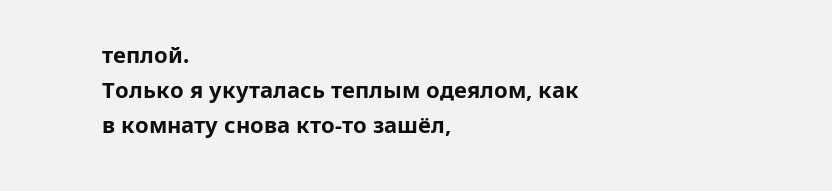теплой.
Только я укуталась теплым одеялом, как в комнату снова кто-то зашёл,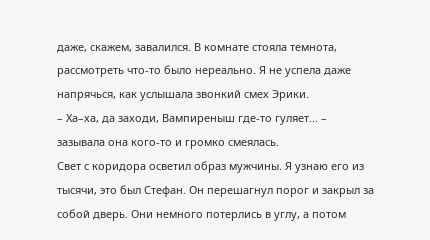даже, скажем, завалился. В комнате стояла темнота, рассмотреть что-то было нереально. Я не успела даже напрячься, как услышала звонкий смех Эрики.
– Ха–ха, да заходи, Вампиреныш где-то гуляет... – зазывала она кого-то и громко смеялась.
Свет с коридора осветил образ мужчины. Я узнаю его из тысячи, это был Стефан. Он перешагнул порог и закрыл за собой дверь. Они немного потерлись в углу, а потом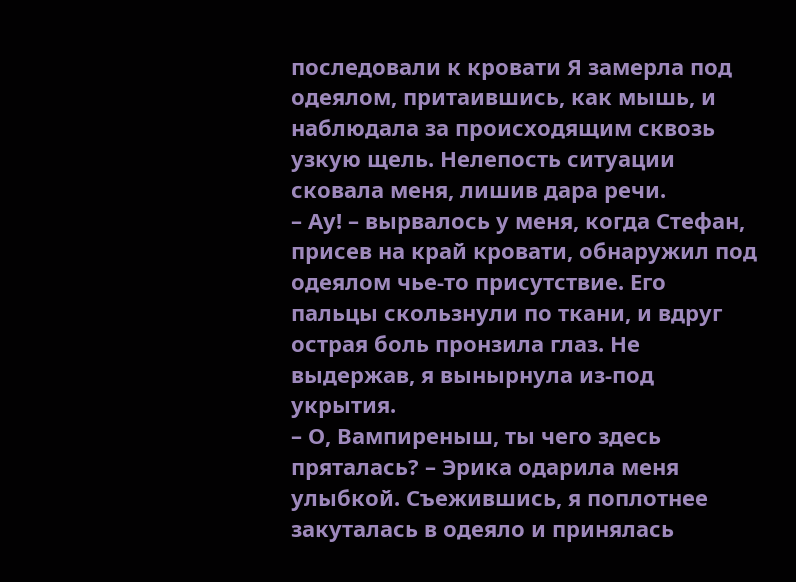последовали к кровати Я замерла под одеялом, притаившись, как мышь, и наблюдала за происходящим сквозь узкую щель. Нелепость ситуации сковала меня, лишив дара речи.
– Ау! – вырвалось у меня, когда Стефан, присев на край кровати, обнаружил под одеялом чье-то присутствие. Его пальцы скользнули по ткани, и вдруг острая боль пронзила глаз. Не выдержав, я вынырнула из-под укрытия.
– О, Вампиреныш, ты чего здесь пряталась? – Эрика одарила меня улыбкой. Съежившись, я поплотнее закуталась в одеяло и принялась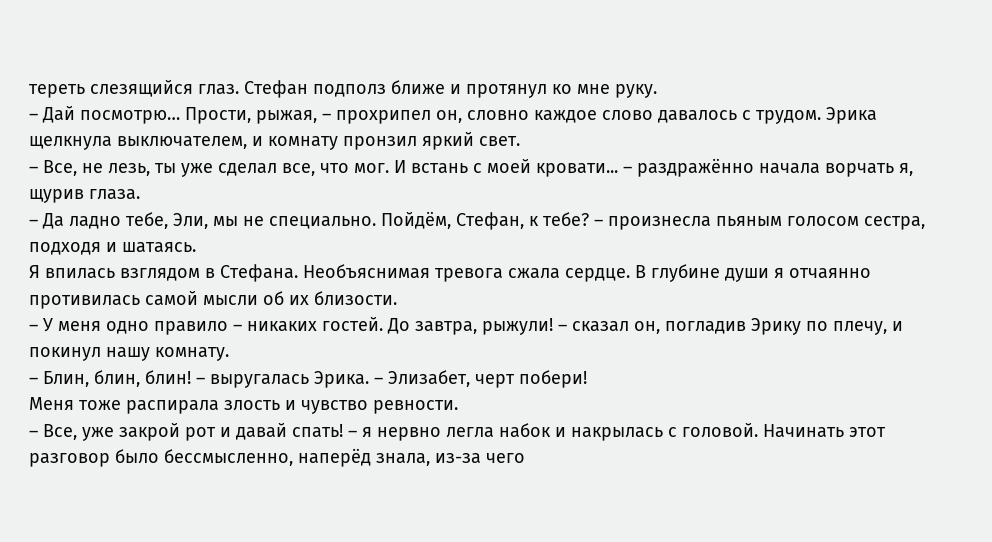тереть слезящийся глаз. Стефан подполз ближе и протянул ко мне руку.
– Дай посмотрю… Прости, рыжая, – прохрипел он, словно каждое слово давалось с трудом. Эрика щелкнула выключателем, и комнату пронзил яркий свет.
– Все, не лезь, ты уже сделал все, что мог. И встань с моей кровати... – раздражённо начала ворчать я, щурив глаза.
– Да ладно тебе, Эли, мы не специально. Пойдём, Стефан, к тебе? – произнесла пьяным голосом сестра, подходя и шатаясь.
Я впилась взглядом в Стефана. Необъяснимая тревога сжала сердце. В глубине души я отчаянно противилась самой мысли об их близости.
– У меня одно правило – никаких гостей. До завтра, рыжули! – сказал он, погладив Эрику по плечу, и покинул нашу комнату.
– Блин, блин, блин! – выругалась Эрика. – Элизабет, черт побери!
Меня тоже распирала злость и чувство ревности.
– Все, уже закрой рот и давай спать! – я нервно легла набок и накрылась с головой. Начинать этот разговор было бессмысленно, наперёд знала, из-за чего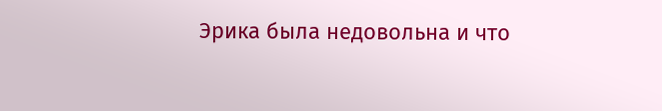Эрика была недовольна и что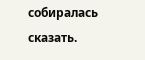собиралась сказать.